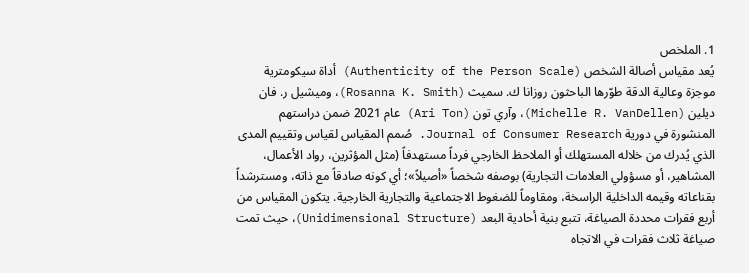1. الملخص
يُعد مقياس أصالة الشخص (Authenticity of the Person Scale) أداة سيكومترية موجزة وعالية الدقة طوّرها الباحثون روزانا ك. سميث (Rosanna K. Smith)، وميشيل ر. فان ديلين (Michelle R. VanDellen)، وآري تون (Ari Ton) عام 2021 ضمن دراستهم المنشورة في دورية Journal of Consumer Research. صُمم المقياس لقياس وتقييم المدى الذي يُدرك من خلاله المستهلك أو الملاحظ الخارجي فرداً مستهدفاً (مثل المؤثرين، رواد الأعمال، المشاهير، أو مسؤولي العلامات التجارية) بوصفه شخصاً «أصيلاً»؛ أي كونه صادقاً مع ذاته، ومسترشداً بقناعاته وقيمه الداخلية الراسخة، ومقاوماً للضغوط الاجتماعية والتجارية الخارجية. يتكون المقياس من أربع فقرات محددة الصياغة، تتبع بنية أحادية البعد (Unidimensional Structure)، حيث تمت صياغة ثلاث فقرات في الاتجاه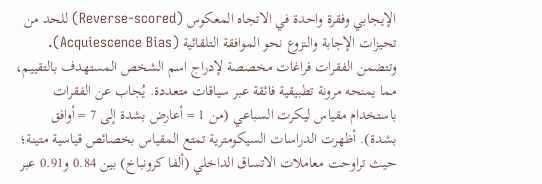الإيجابي وفقرة واحدة في الاتجاه المعكوس (Reverse-scored) للحد من تحيزات الإجابة والنزوع نحو الموافقة التلقائية (Acquiescence Bias). وتتضمن الفقرات فراغات مخصصة لإدراج اسم الشخص المستهدف بالتقييم، مما يمنحه مرونة تطبيقية فائقة عبر سياقات متعددة. يُجاب عن الفقرات باستخدام مقياس ليكرت السباعي (من 1 = أعارض بشدة إلى 7 = أوافق بشدة). أظهرت الدراسات السيكومترية تمتع المقياس بخصائص قياسية متينة؛ حيث تراوحت معاملات الاتساق الداخلي (ألفا كرونباخ) بين 0.84 و0.91 عبر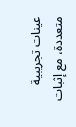عينات تجريبية متعددة، مع إثبات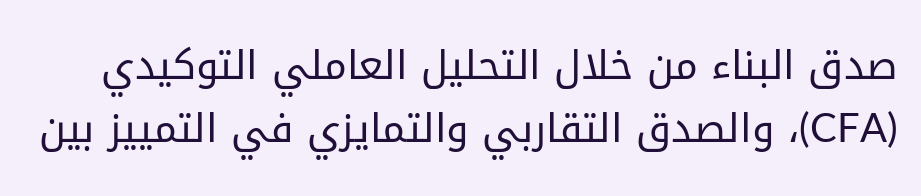صدق البناء من خلال التحليل العاملي التوكيدي (CFA)، والصدق التقاربي والتمايزي في التمييز بين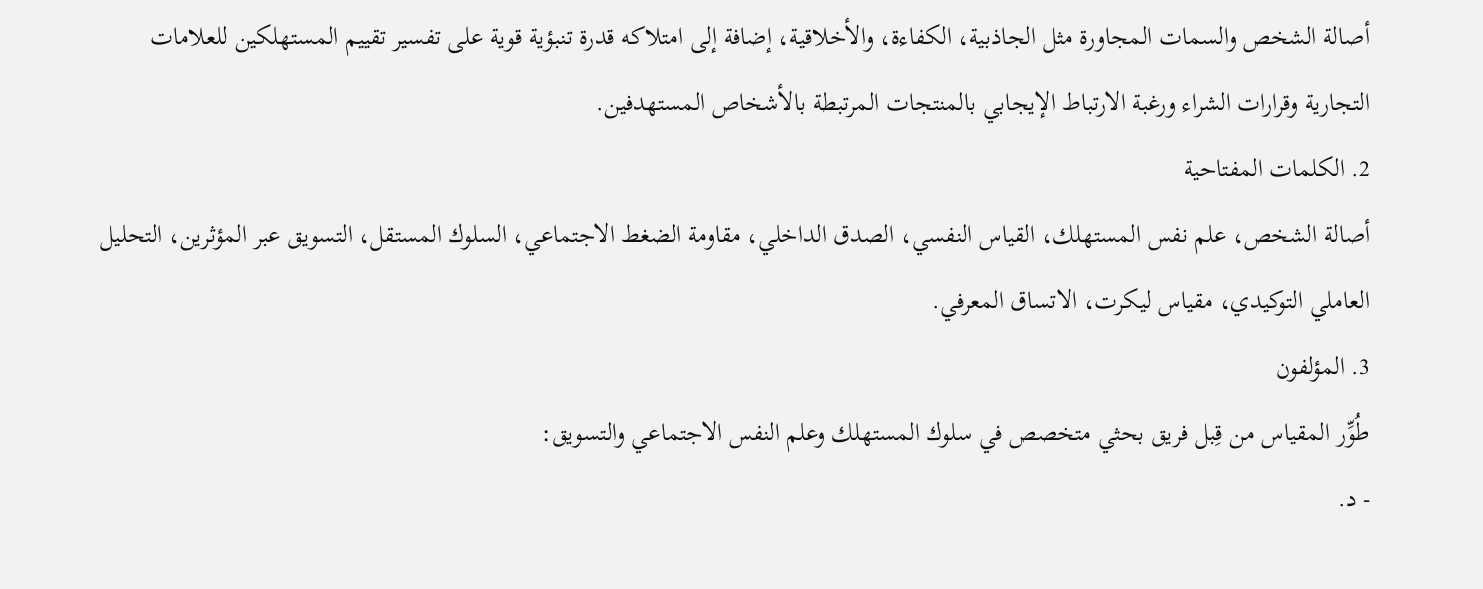أصالة الشخص والسمات المجاورة مثل الجاذبية، الكفاءة، والأخلاقية، إضافة إلى امتلاكه قدرة تنبؤية قوية على تفسير تقييم المستهلكين للعلامات التجارية وقرارات الشراء ورغبة الارتباط الإيجابي بالمنتجات المرتبطة بالأشخاص المستهدفين.
2. الكلمات المفتاحية
أصالة الشخص، علم نفس المستهلك، القياس النفسي، الصدق الداخلي، مقاومة الضغط الاجتماعي، السلوك المستقل، التسويق عبر المؤثرين، التحليل العاملي التوكيدي، مقياس ليكرت، الاتساق المعرفي.
3. المؤلفون
طُوِّر المقياس من قِبل فريق بحثي متخصص في سلوك المستهلك وعلم النفس الاجتماعي والتسويق:
- د.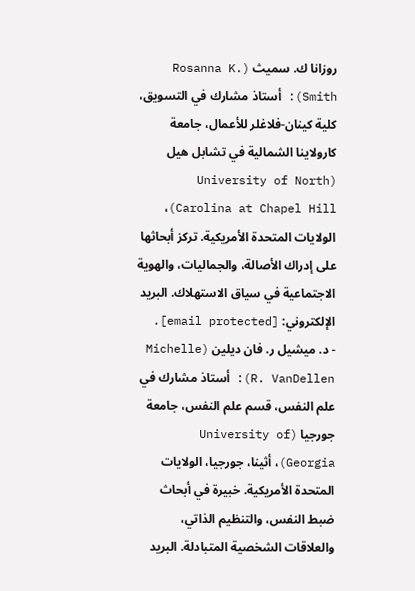روزانا ك. سميث (Rosanna K. Smith): أستاذ مشارك في التسويق، كلية كينان-فلاغلر للأعمال، جامعة كارولاينا الشمالية في تشابل هيل (University of North Carolina at Chapel Hill)، الولايات المتحدة الأمريكية. تركز أبحاثها على إدراك الأصالة، والجماليات، والهوية الاجتماعية في سياق الاستهلاك. البريد الإلكتروني: [email protected].
- د. ميشيل ر. فان ديلين (Michelle R. VanDellen): أستاذ مشارك في علم النفس، قسم علم النفس، جامعة جورجيا (University of Georgia)، أثينا، جورجيا، الولايات المتحدة الأمريكية. خبيرة في أبحاث ضبط النفس، والتنظيم الذاتي، والعلاقات الشخصية المتبادلة. البريد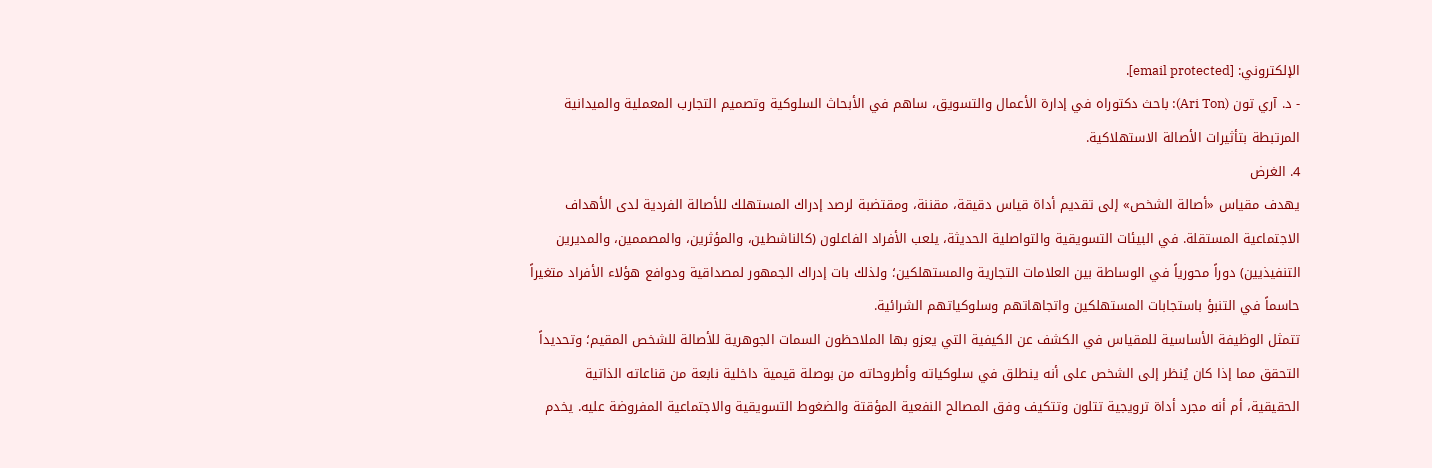الإلكتروني: [email protected].
- د. آري تون (Ari Ton): باحث دكتوراه في إدارة الأعمال والتسويق، ساهم في الأبحاث السلوكية وتصميم التجارب المعملية والميدانية المرتبطة بتأثيرات الأصالة الاستهلاكية.
4. الغرض
يهدف مقياس «أصالة الشخص» إلى تقديم أداة قياس دقيقة، مقننة، ومقتضبة لرصد إدراك المستهلك للأصالة الفردية لدى الأهداف الاجتماعية المستقلة. في البيئات التسويقية والتواصلية الحديثة، يلعب الأفراد الفاعلون (كالناشطين، والمؤثرين، والمصممين، والمديرين التنفيذيين) دوراً محورياً في الوساطة بين العلامات التجارية والمستهلكين؛ ولذلك بات إدراك الجمهور لمصداقية ودوافع هؤلاء الأفراد متغيراً حاسماً في التنبؤ باستجابات المستهلكين واتجاهاتهم وسلوكياتهم الشرائية.
تتمثل الوظيفة الأساسية للمقياس في الكشف عن الكيفية التي يعزو بها الملاحظون السمات الجوهرية للأصالة للشخص المقيم؛ وتحديداً التحقق مما إذا كان يُنظر إلى الشخص على أنه ينطلق في سلوكياته وأطروحاته من بوصلة قيمية داخلية نابعة من قناعاته الذاتية الحقيقية، أم أنه مجرد أداة ترويجية تتلون وتتكيف وفق المصالح النفعية المؤقتة والضغوط التسويقية والاجتماعية المفروضة عليه. يخدم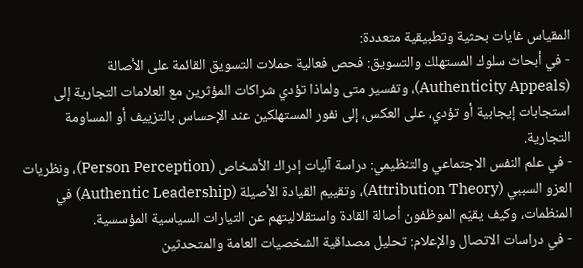المقياس غايات بحثية وتطبيقية متعددة:
- في أبحاث سلوك المستهلك والتسويق: فحص فعالية حملات التسويق القائمة على الأصالة (Authenticity Appeals)، وتفسير متى ولماذا تؤدي شراكات المؤثرين مع العلامات التجارية إلى استجابات إيجابية أو تؤدي، على العكس، إلى نفور المستهلكين عند الإحساس بالتزييف أو المساومة التجارية.
- في علم النفس الاجتماعي والتنظيمي: دراسة آليات إدراك الأشخاص (Person Perception)، ونظريات العزو السببي (Attribution Theory)، وتقييم القيادة الأصيلة (Authentic Leadership) في المنظمات، وكيف يقيّم الموظفون أصالة القادة واستقلاليتهم عن التيارات السياسية المؤسسية.
- في دراسات الاتصال والإعلام: تحليل مصداقية الشخصيات العامة والمتحدثين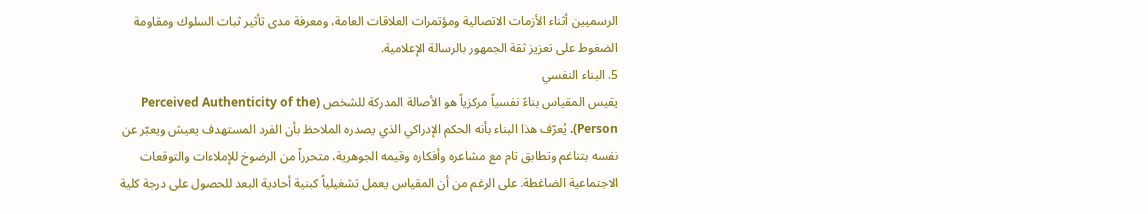الرسميين أثناء الأزمات الاتصالية ومؤتمرات العلاقات العامة، ومعرفة مدى تأثير ثبات السلوك ومقاومة الضغوط على تعزيز ثقة الجمهور بالرسالة الإعلامية.
5. البناء النفسي
يقيس المقياس بناءً نفسياً مركزياً هو الأصالة المدركة للشخص (Perceived Authenticity of the Person). يُعرّف هذا البناء بأنه الحكم الإدراكي الذي يصدره الملاحظ بأن الفرد المستهدف يعيش ويعبّر عن نفسه بتناغم وتطابق تام مع مشاعره وأفكاره وقيمه الجوهرية، متحرراً من الرضوخ للإملاءات والتوقعات الاجتماعية الضاغطة. على الرغم من أن المقياس يعمل تشغيلياً كبنية أحادية البعد للحصول على درجة كلية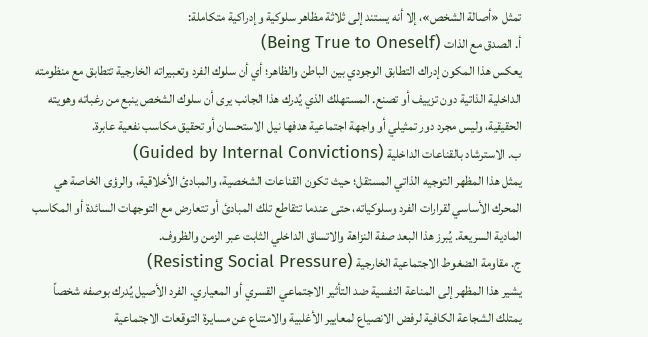تمثل «أصالة الشخص»، إلا أنه يستند إلى ثلاثة مظاهر سلوكية وإدراكية متكاملة:
أ. الصدق مع الذات (Being True to Oneself)
يعكس هذا المكون إدراك التطابق الوجودي بين الباطن والظاهر؛ أي أن سلوك الفرد وتعبيراته الخارجية تتطابق مع منظومته الداخلية الذاتية دون تزييف أو تصنع. المستهلك الذي يُدرك هذا الجانب يرى أن سلوك الشخص ينبع من رغباته وهويته الحقيقية، وليس مجرد دور تمثيلي أو واجهة اجتماعية هدفها نيل الاستحسان أو تحقيق مكاسب نفعية عابرة.
ب. الاسترشاد بالقناعات الداخلية (Guided by Internal Convictions)
يمثل هذا المظهر التوجيه الذاتي المستقل؛ حيث تكون القناعات الشخصية، والمبادئ الأخلاقية، والرؤى الخاصة هي المحرك الأساسي لقرارات الفرد وسلوكياته، حتى عندما تتقاطع تلك المبادئ أو تتعارض مع التوجهات السائدة أو المكاسب المادية السريعة. يُبرز هذا البعد صفة النزاهة والاتساق الداخلي الثابت عبر الزمن والظروف.
ج. مقاومة الضغوط الاجتماعية الخارجية (Resisting Social Pressure)
يشير هذا المظهر إلى المناعة النفسية ضد التأثير الاجتماعي القسري أو المعياري. الفرد الأصيل يُدرك بوصفه شخصاً يمتلك الشجاعة الكافية لرفض الانصياع لمعايير الأغلبية والامتناع عن مسايرة التوقعات الاجتماعية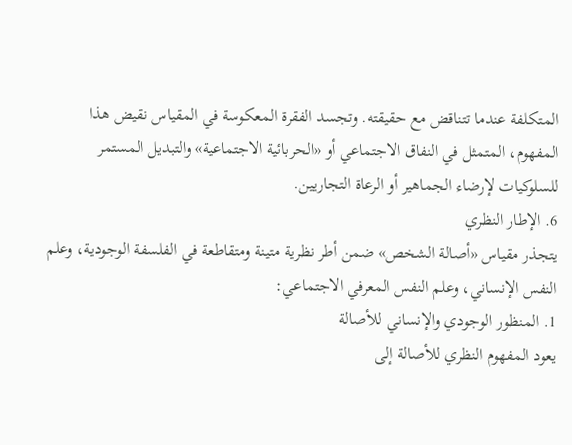المتكلفة عندما تتناقض مع حقيقته. وتجسد الفقرة المعكوسة في المقياس نقيض هذا المفهوم، المتمثل في النفاق الاجتماعي أو «الحربائية الاجتماعية» والتبديل المستمر للسلوكيات لإرضاء الجماهير أو الرعاة التجاريين.
6. الإطار النظري
يتجذر مقياس «أصالة الشخص» ضمن أطر نظرية متينة ومتقاطعة في الفلسفة الوجودية، وعلم النفس الإنساني، وعلم النفس المعرفي الاجتماعي:
1. المنظور الوجودي والإنساني للأصالة
يعود المفهوم النظري للأصالة إلى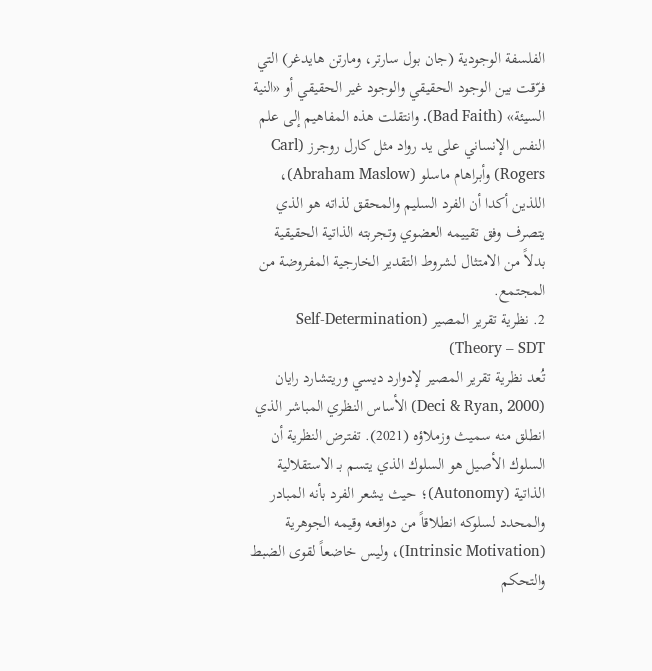الفلسفة الوجودية (جان بول سارتر، ومارتن هايدغر) التي فرّقت بين الوجود الحقيقي والوجود غير الحقيقي أو «النية السيئة» (Bad Faith). وانتقلت هذه المفاهيم إلى علم النفس الإنساني على يد رواد مثل كارل روجرز (Carl Rogers) وأبراهام ماسلو (Abraham Maslow)، اللذين أكدا أن الفرد السليم والمحقق لذاته هو الذي يتصرف وفق تقييمه العضوي وتجربته الذاتية الحقيقية بدلاً من الامتثال لشروط التقدير الخارجية المفروضة من المجتمع.
2. نظرية تقرير المصير (Self-Determination Theory – SDT)
تُعد نظرية تقرير المصير لإدوارد ديسي وريتشارد رايان (Deci & Ryan, 2000) الأساس النظري المباشر الذي انطلق منه سميث وزملاؤه (2021). تفترض النظرية أن السلوك الأصيل هو السلوك الذي يتسم بـ الاستقلالية الذاتية (Autonomy)؛ حيث يشعر الفرد بأنه المبادر والمحدد لسلوكه انطلاقاً من دوافعه وقيمه الجوهرية (Intrinsic Motivation)، وليس خاضعاً لقوى الضبط والتحكم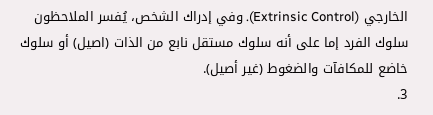الخارجي (Extrinsic Control). وفي إدراك الشخص، يُفسر الملاحظون سلوك الفرد إما على أنه سلوك مستقل نابع من الذات (اصيل) أو سلوك خاضع للمكافآت والضغوط (غير أصيل).
3.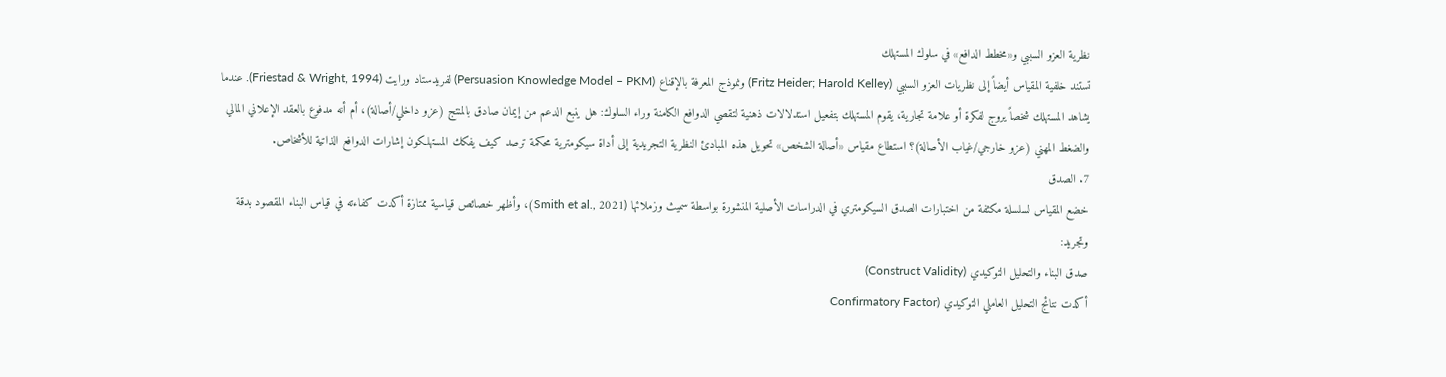نظرية العزو السببي و«مخطط الدافع» في سلوك المستهلك
تستند خلفية المقياس أيضاً إلى نظريات العزو السببي (Fritz Heider; Harold Kelley) ونموذج المعرفة بالإقناع (Persuasion Knowledge Model – PKM) لفريدستاد ورايت (Friestad & Wright, 1994). عندما يشاهد المستهلك شخصاً يروج لفكرة أو علامة تجارية، يقوم المستهلك بتفعيل استدلالات ذهنية لتقصي الدوافع الكامنة وراء السلوك: هل ينبع الدعم من إيمان صادق بالمنتج (عزو داخلي/أصالة)، أم أنه مدفوع بالعقد الإعلاني المالي والضغط المهني (عزو خارجي/غياب الأصالة)؟ استطاع مقياس «أصالة الشخص» تحويل هذه المبادئ النظرية التجريدية إلى أداة سيكومترية محكمة ترصد كيف يفكك المستهلكون إشارات الدوافع الذاتية للأشخاص.
7. الصدق
خضع المقياس لسلسلة مكثفة من اختبارات الصدق السيكومتري في الدراسات الأصلية المنشورة بواسطة سميث وزملائها (Smith et al., 2021)، وأظهر خصائص قياسية ممتازة أكدت كفاءته في قياس البناء المقصود بدقة وتجريد:
صدق البناء والتحليل التوكيدي (Construct Validity)
أكدت نتائج التحليل العاملي التوكيدي (Confirmatory Factor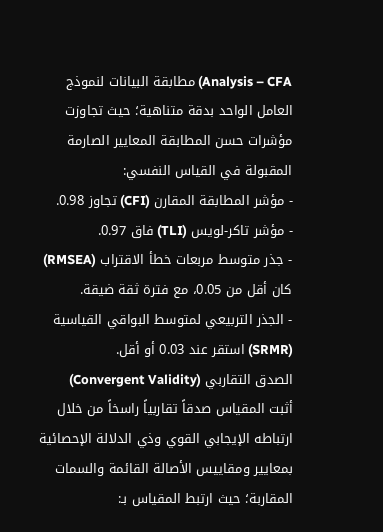Analysis – CFA) مطابقة البيانات لنموذج العامل الواحد بدقة متناهية؛ حيث تجاوزت مؤشرات حسن المطابقة المعايير الصارمة المقبولة في القياس النفسي:
- مؤشر المطابقة المقارن (CFI) تجاوز 0.98.
- مؤشر تاكر-لويس (TLI) فاق 0.97.
- جذر متوسط مربعات خطأ الاقتراب (RMSEA) كان أقل من 0.05، مع فترة ثقة ضيقة.
- الجذر التربيعي لمتوسط البواقي القياسية (SRMR) استقر عند 0.03 أو أقل.
الصدق التقاربي (Convergent Validity)
أثبت المقياس صدقاً تقاربياً راسخاً من خلال ارتباطه الإيجابي القوي وذي الدلالة الإحصائية بمعايير ومقاييس الأصالة القائمة والسمات المقاربة؛ حيث ارتبط المقياس بـ: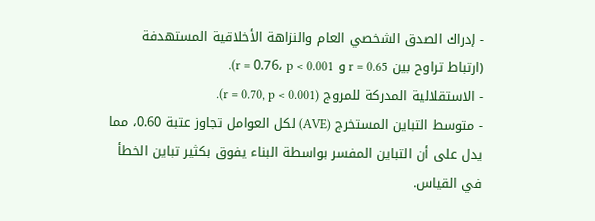- إدراك الصدق الشخصي العام والنزاهة الأخلاقية المستهدفة (ارتباط تراوح بين r = 0.65 و r = 0.76، p < 0.001).
- الاستقلالية المدركة للمروج (r = 0.70, p < 0.001).
- متوسط التباين المستخرج (AVE) لكل العوامل تجاوز عتبة 0.60، مما يدل على أن التباين المفسر بواسطة البناء يفوق بكثير تباين الخطأ في القياس.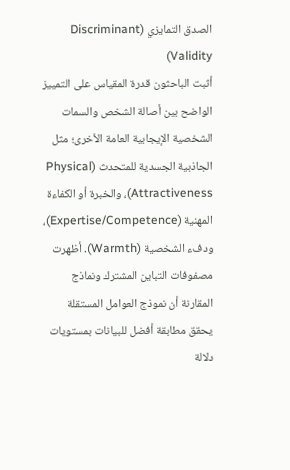الصدق التمايزي (Discriminant Validity)
أثبت الباحثون قدرة المقياس على التمييز الواضح بين أصالة الشخص والسمات الشخصية الإيجابية العامة الأخرى؛ مثل الجاذبية الجسدية للمتحدث (Physical Attractiveness)، والخبرة أو الكفاءة المهنية (Expertise/Competence)، ودفء الشخصية (Warmth). أظهرت مصفوفات التباين المشترك ونماذج المقارنة أن نموذج العوامل المستقلة يحقق مطابقة أفضل للبيانات بمستويات دلالة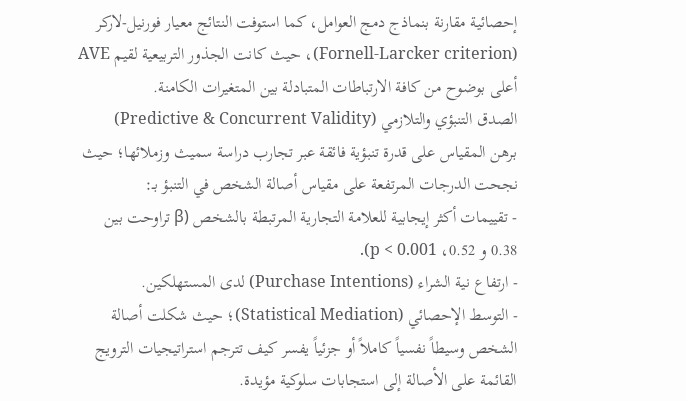إحصائية مقارنة بنماذج دمج العوامل، كما استوفت النتائج معيار فورنيل-لاركر (Fornell-Larcker criterion)، حيث كانت الجذور التربيعية لقيم AVE أعلى بوضوح من كافة الارتباطات المتبادلة بين المتغيرات الكامنة.
الصدق التنبؤي والتلازمي (Predictive & Concurrent Validity)
برهن المقياس على قدرة تنبؤية فائقة عبر تجارب دراسة سميث وزملائها؛ حيث نجحت الدرجات المرتفعة على مقياس أصالة الشخص في التنبؤ بـ:
- تقييمات أكثر إيجابية للعلامة التجارية المرتبطة بالشخص (β تراوحت بين 0.38 و 0.52، p < 0.001).
- ارتفاع نية الشراء (Purchase Intentions) لدى المستهلكين.
- التوسط الإحصائي (Statistical Mediation)؛ حيث شكلت أصالة الشخص وسيطاً نفسياً كاملاً أو جزئياً يفسر كيف تترجم استراتيجيات الترويج القائمة على الأصالة إلى استجابات سلوكية مؤيدة.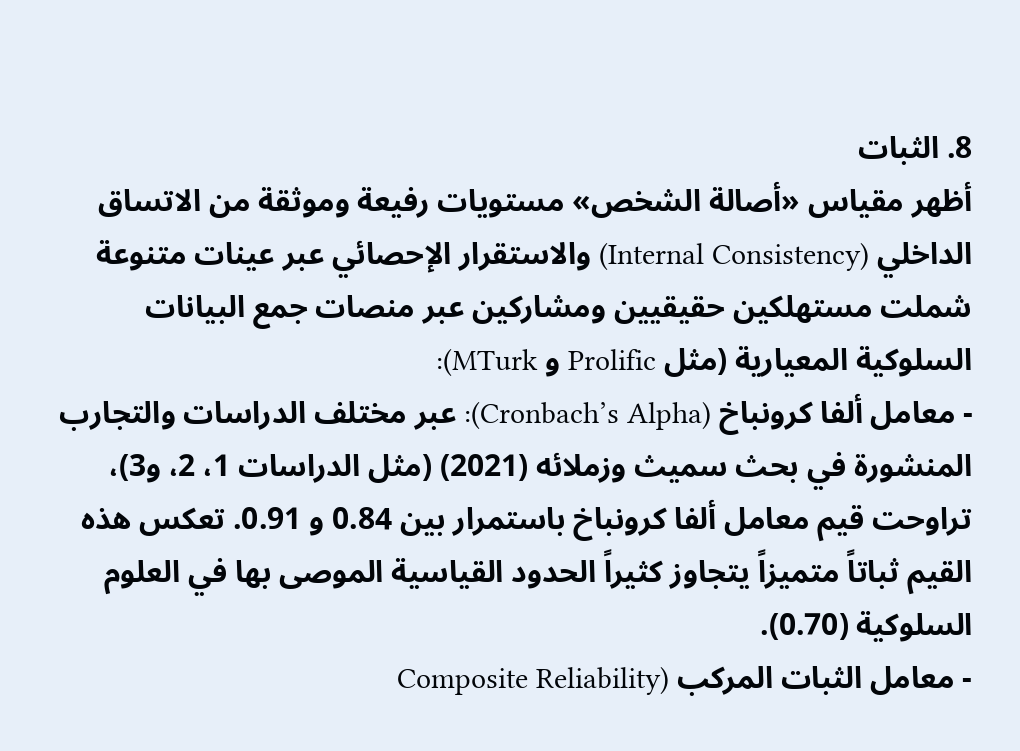8. الثبات
أظهر مقياس «أصالة الشخص» مستويات رفيعة وموثقة من الاتساق الداخلي (Internal Consistency) والاستقرار الإحصائي عبر عينات متنوعة شملت مستهلكين حقيقيين ومشاركين عبر منصات جمع البيانات السلوكية المعيارية (مثل Prolific و MTurk):
- معامل ألفا كرونباخ (Cronbach’s Alpha): عبر مختلف الدراسات والتجارب المنشورة في بحث سميث وزملائه (2021) (مثل الدراسات 1، 2، و3)، تراوحت قيم معامل ألفا كرونباخ باستمرار بين 0.84 و 0.91. تعكس هذه القيم ثباتاً متميزاً يتجاوز كثيراً الحدود القياسية الموصى بها في العلوم السلوكية (0.70).
- معامل الثبات المركب (Composite Reliability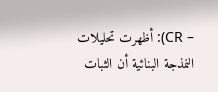– CR): أظهرت تحليلات النمذجة البنائية أن الثبات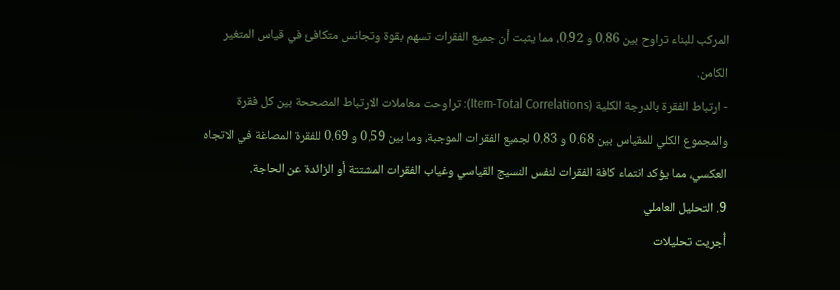المركب للبناء تراوح بين 0.86 و 0.92، مما يثبت أن جميع الفقرات تسهم بقوة وتجانس متكافئ في قياس المتغير الكامن.
- ارتباط الفقرة بالدرجة الكلية (Item-Total Correlations): تراوحت معاملات الارتباط المصححة بين كل فقرة والمجموع الكلي للمقياس بين 0.68 و 0.83 لجميع الفقرات الموجبة، وما بين 0.59 و 0.69 للفقرة المصاغة في الاتجاه العكسي، مما يؤكد انتماء كافة الفقرات لنفس النسيج القياسي وغياب الفقرات المشتتة أو الزائدة عن الحاجة.
9. التحليل العاملي
أُجريت تحليلات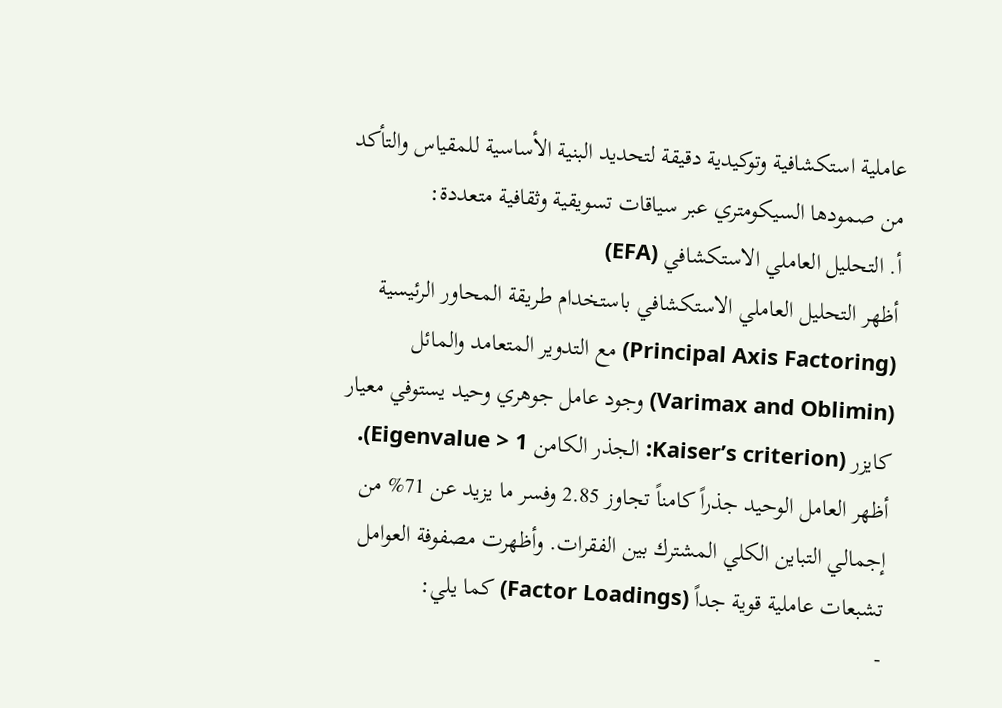عاملية استكشافية وتوكيدية دقيقة لتحديد البنية الأساسية للمقياس والتأكد من صمودها السيكومتري عبر سياقات تسويقية وثقافية متعددة:
أ. التحليل العاملي الاستكشافي (EFA)
أظهر التحليل العاملي الاستكشافي باستخدام طريقة المحاور الرئيسية (Principal Axis Factoring) مع التدوير المتعامد والمائل (Varimax and Oblimin) وجود عامل جوهري وحيد يستوفي معيار كايزر (Kaiser’s criterion: الجذر الكامن Eigenvalue > 1). أظهر العامل الوحيد جذراً كامناً تجاوز 2.85 وفسر ما يزيد عن 71% من إجمالي التباين الكلي المشترك بين الفقرات. وأظهرت مصفوفة العوامل تشبعات عاملية قوية جداً (Factor Loadings) كما يلي:
-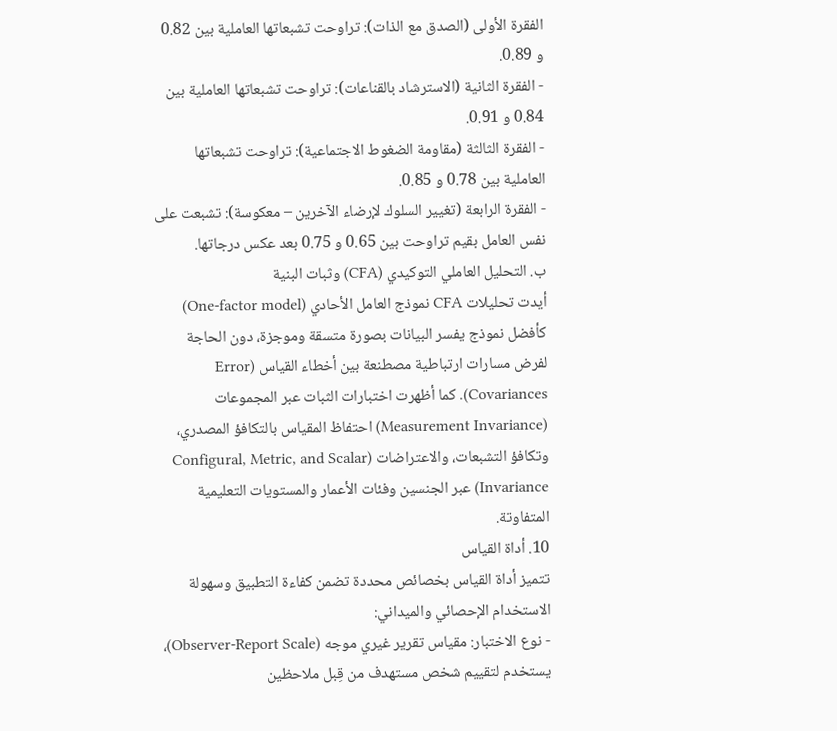الفقرة الأولى (الصدق مع الذات): تراوحت تشبعاتها العاملية بين 0.82 و 0.89.
- الفقرة الثانية (الاسترشاد بالقناعات): تراوحت تشبعاتها العاملية بين 0.84 و 0.91.
- الفقرة الثالثة (مقاومة الضغوط الاجتماعية): تراوحت تشبعاتها العاملية بين 0.78 و 0.85.
- الفقرة الرابعة (تغيير السلوك لإرضاء الآخرين – معكوسة): تشبعت على نفس العامل بقيم تراوحت بين 0.65 و 0.75 بعد عكس درجاتها.
ب. التحليل العاملي التوكيدي (CFA) وثبات البنية
أيدت تحليلات CFA نموذج العامل الأحادي (One-factor model) كأفضل نموذج يفسر البيانات بصورة متسقة وموجزة، دون الحاجة لفرض مسارات ارتباطية مصطنعة بين أخطاء القياس (Error Covariances). كما أظهرت اختبارات الثبات عبر المجموعات (Measurement Invariance) احتفاظ المقياس بالتكافؤ المصدري، وتكافؤ التشبعات، والاعتراضات (Configural, Metric, and Scalar Invariance) عبر الجنسين وفئات الأعمار والمستويات التعليمية المتفاوتة.
10. أداة القياس
تتميز أداة القياس بخصائص محددة تضمن كفاءة التطبيق وسهولة الاستخدام الإحصائي والميداني:
- نوع الاختبار: مقياس تقرير غيري موجه (Observer-Report Scale)، يستخدم لتقييم شخص مستهدف من قِبل ملاحظين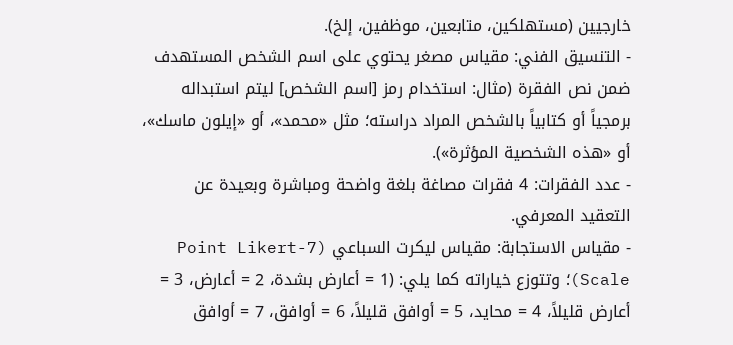خارجيين (مستهلكين، متابعين، موظفين، إلخ).
- التنسيق الفني: مقياس مصغر يحتوي على اسم الشخص المستهدف ضمن نص الفقرة (مثال: استخدام رمز [اسم الشخص] ليتم استبداله برمجياً أو كتابياً بالشخص المراد دراسته؛ مثل «محمد»، أو «إيلون ماسك»، أو «هذه الشخصية المؤثرة»).
- عدد الفقرات: 4 فقرات مصاغة بلغة واضحة ومباشرة وبعيدة عن التعقيد المعرفي.
- مقياس الاستجابة: مقياس ليكرت السباعي (7-Point Likert Scale)؛ وتتوزع خياراته كما يلي: (1 = أعارض بشدة، 2 = أعارض، 3 = أعارض قليلاً، 4 = محايد، 5 = أوافق قليلاً، 6 = أوافق، 7 = أوافق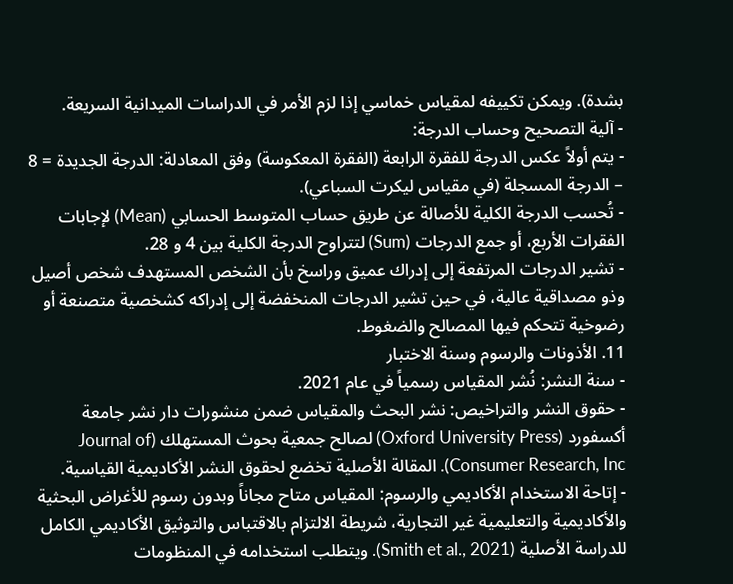بشدة). ويمكن تكييفه لمقياس خماسي إذا لزم الأمر في الدراسات الميدانية السريعة.
- آلية التصحيح وحساب الدرجة:
- يتم أولاً عكس الدرجة للفقرة الرابعة (الفقرة المعكوسة) وفق المعادلة: الدرجة الجديدة = 8 – الدرجة المسجلة (في مقياس ليكرت السباعي).
- تُحسب الدرجة الكلية للأصالة عن طريق حساب المتوسط الحسابي (Mean) لإجابات الفقرات الأربع، أو جمع الدرجات (Sum) لتتراوح الدرجة الكلية بين 4 و 28.
- تشير الدرجات المرتفعة إلى إدراك عميق وراسخ بأن الشخص المستهدف شخص أصيل وذو مصداقية عالية، في حين تشير الدرجات المنخفضة إلى إدراكه كشخصية متصنعة أو رضوخية تتحكم فيها المصالح والضغوط.
11. الأذونات والرسوم وسنة الاختبار
- سنة النشر: نُشر المقياس رسمياً في عام 2021.
- حقوق النشر والتراخيص: نشر البحث والمقياس ضمن منشورات دار نشر جامعة أكسفورد (Oxford University Press) لصالح جمعية بحوث المستهلك (Journal of Consumer Research, Inc). المقالة الأصلية تخضع لحقوق النشر الأكاديمية القياسية.
- إتاحة الاستخدام الأكاديمي والرسوم: المقياس متاح مجاناً وبدون رسوم للأغراض البحثية والأكاديمية والتعليمية غير التجارية، شريطة الالتزام بالاقتباس والتوثيق الأكاديمي الكامل للدراسة الأصلية (Smith et al., 2021). ويتطلب استخدامه في المنظومات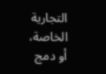التجارية الخاصة، أو دمج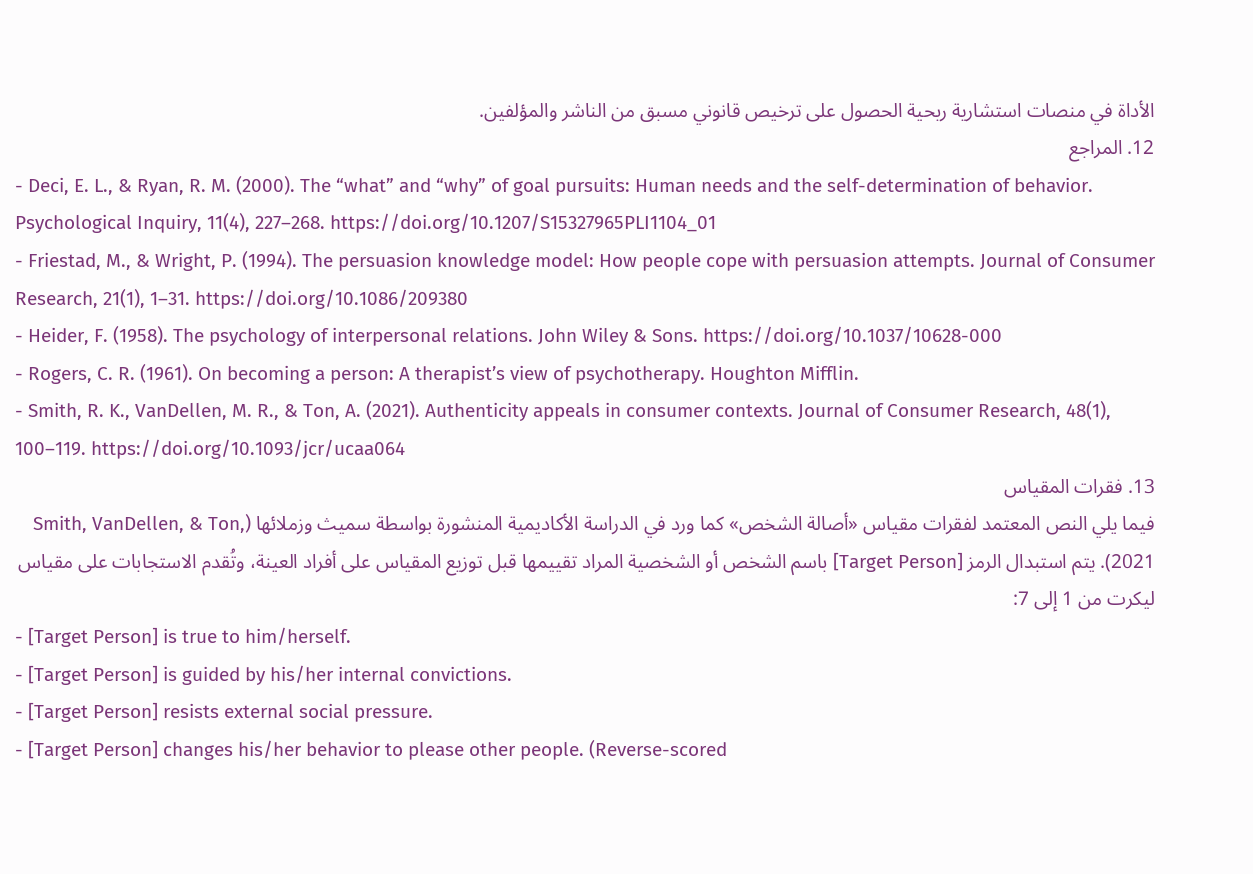الأداة في منصات استشارية ربحية الحصول على ترخيص قانوني مسبق من الناشر والمؤلفين.
12. المراجع
- Deci, E. L., & Ryan, R. M. (2000). The “what” and “why” of goal pursuits: Human needs and the self-determination of behavior. Psychological Inquiry, 11(4), 227–268. https://doi.org/10.1207/S15327965PLI1104_01
- Friestad, M., & Wright, P. (1994). The persuasion knowledge model: How people cope with persuasion attempts. Journal of Consumer Research, 21(1), 1–31. https://doi.org/10.1086/209380
- Heider, F. (1958). The psychology of interpersonal relations. John Wiley & Sons. https://doi.org/10.1037/10628-000
- Rogers, C. R. (1961). On becoming a person: A therapist’s view of psychotherapy. Houghton Mifflin.
- Smith, R. K., VanDellen, M. R., & Ton, A. (2021). Authenticity appeals in consumer contexts. Journal of Consumer Research, 48(1), 100–119. https://doi.org/10.1093/jcr/ucaa064
13. فقرات المقياس
فيما يلي النص المعتمد لفقرات مقياس «أصالة الشخص» كما ورد في الدراسة الأكاديمية المنشورة بواسطة سميث وزملائها (Smith, VanDellen, & Ton, 2021). يتم استبدال الرمز [Target Person] باسم الشخص أو الشخصية المراد تقييمها قبل توزيع المقياس على أفراد العينة، وتُقدم الاستجابات على مقياس ليكرت من 1 إلى 7:
- [Target Person] is true to him/herself.
- [Target Person] is guided by his/her internal convictions.
- [Target Person] resists external social pressure.
- [Target Person] changes his/her behavior to please other people. (Reverse-scored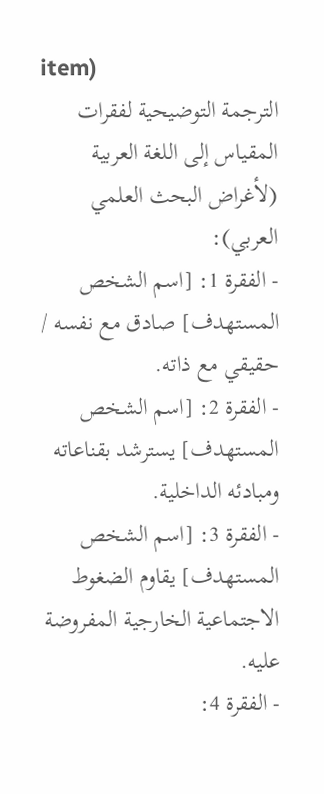item)
الترجمة التوضيحية لفقرات المقياس إلى اللغة العربية (لأغراض البحث العلمي العربي):
- الفقرة 1: [اسم الشخص المستهدف] صادق مع نفسه / حقيقي مع ذاته.
- الفقرة 2: [اسم الشخص المستهدف] يسترشد بقناعاته ومبادئه الداخلية.
- الفقرة 3: [اسم الشخص المستهدف] يقاوم الضغوط الاجتماعية الخارجية المفروضة عليه.
- الفقرة 4: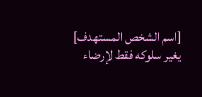[اسم الشخص المستهدف] يغير سلوكه فقط لإرضاء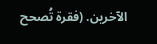الآخرين. (فقرة تُصحح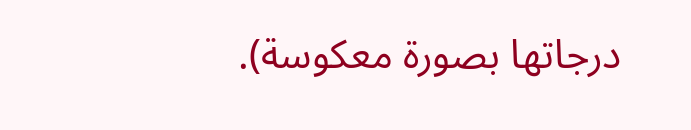درجاتها بصورة معكوسة).